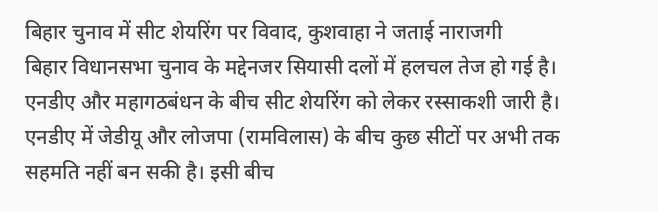बिहार चुनाव में सीट शेयरिंग पर विवाद, कुशवाहा ने जताई नाराजगी
बिहार विधानसभा चुनाव के मद्देनजर सियासी दलों में हलचल तेज हो गई है। एनडीए और महागठबंधन के बीच सीट शेयरिंग को लेकर रस्साकशी जारी है। एनडीए में जेडीयू और लोजपा (रामविलास) के बीच कुछ सीटों पर अभी तक सहमति नहीं बन सकी है। इसी बीच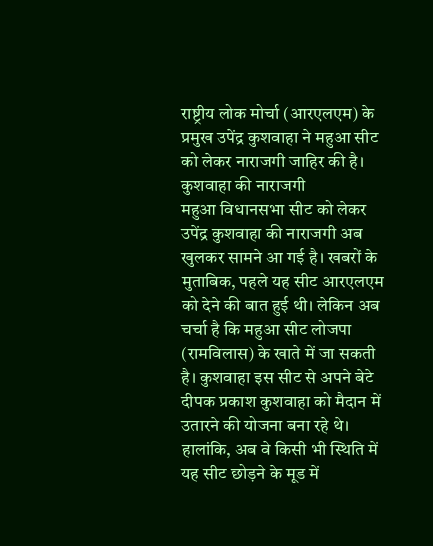राष्ट्रीय लोक मोर्चा (आरएलएम) के प्रमुख उपेंद्र कुशवाहा ने महुआ सीट को लेकर नाराजगी जाहिर की है।
कुशवाहा की नाराजगी
महुआ विधानसभा सीट को लेकर उपेंद्र कुशवाहा की नाराजगी अब खुलकर सामने आ गई है। खबरों के मुताबिक, पहले यह सीट आरएलएम को देने की बात हुई थी। लेकिन अब चर्चा है कि महुआ सीट लोजपा (रामविलास) के खाते में जा सकती है। कुशवाहा इस सीट से अपने बेटे दीपक प्रकाश कुशवाहा को मैदान में उतारने की योजना बना रहे थे। हालांकि, अब वे किसी भी स्थिति में यह सीट छोड़ने के मूड में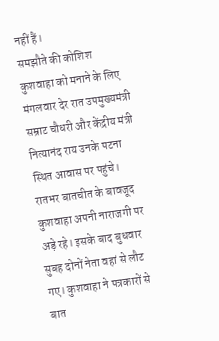नहीं हैं।
समझौते की कोशिश
कुशवाहा को मनाने के लिए मंगलवार देर रात उपमुख्यमंत्री सम्राट चौधरी और केंद्रीय मंत्री नित्यानंद राय उनके पटना स्थित आवास पर पहुंचे। रातभर बातचीत के बावजूद कुशवाहा अपनी नाराजगी पर अड़े रहे। इसके बाद बुधवार सुबह दोनों नेता वहां से लौट गए। कुशवाहा ने पत्रकारों से बात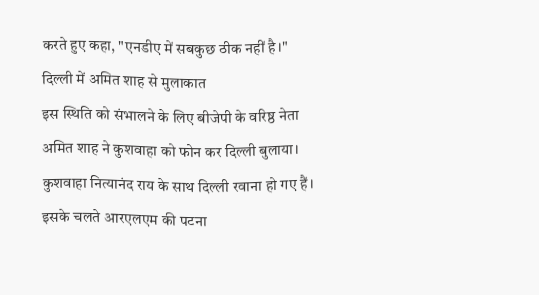करते हुए कहा, "एनडीए में सबकुछ ठीक नहीं है।"
दिल्ली में अमित शाह से मुलाकात
इस स्थिति को संभालने के लिए बीजेपी के वरिष्ठ नेता अमित शाह ने कुशवाहा को फोन कर दिल्ली बुलाया। कुशवाहा नित्यानंद राय के साथ दिल्ली रवाना हो गए हैं। इसके चलते आरएलएम की पटना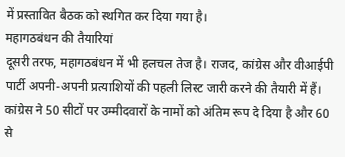में प्रस्तावित बैठक को स्थगित कर दिया गया है।
महागठबंधन की तैयारियां
दूसरी तरफ, महागठबंधन में भी हलचल तेज है। राजद, कांग्रेस और वीआईपी पार्टी अपनी-अपनी प्रत्याशियों की पहली लिस्ट जारी करने की तैयारी में हैं। कांग्रेस ने 50 सीटों पर उम्मीदवारों के नामों को अंतिम रूप दे दिया है और 60 से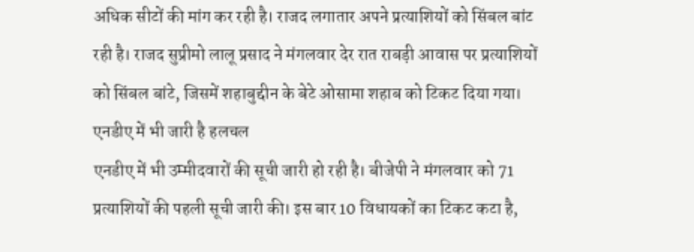अधिक सीटों की मांग कर रही है। राजद लगातार अपने प्रत्याशियों को सिंबल बांट रही है। राजद सुप्रीमो लालू प्रसाद ने मंगलवार देर रात राबड़ी आवास पर प्रत्याशियों को सिंबल बांटे, जिसमें शहाबुद्दीन के बेटे ओसामा शहाब को टिकट दिया गया।
एनडीए में भी जारी है हलचल
एनडीए में भी उम्मीदवारों की सूची जारी हो रही है। बीजेपी ने मंगलवार को 71 प्रत्याशियों की पहली सूची जारी की। इस बार 10 विधायकों का टिकट कटा है,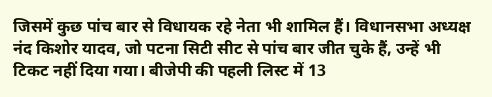जिसमें कुछ पांच बार से विधायक रहे नेता भी शामिल हैं। विधानसभा अध्यक्ष नंद किशोर यादव, जो पटना सिटी सीट से पांच बार जीत चुके हैं, उन्हें भी टिकट नहीं दिया गया। बीजेपी की पहली लिस्ट में 13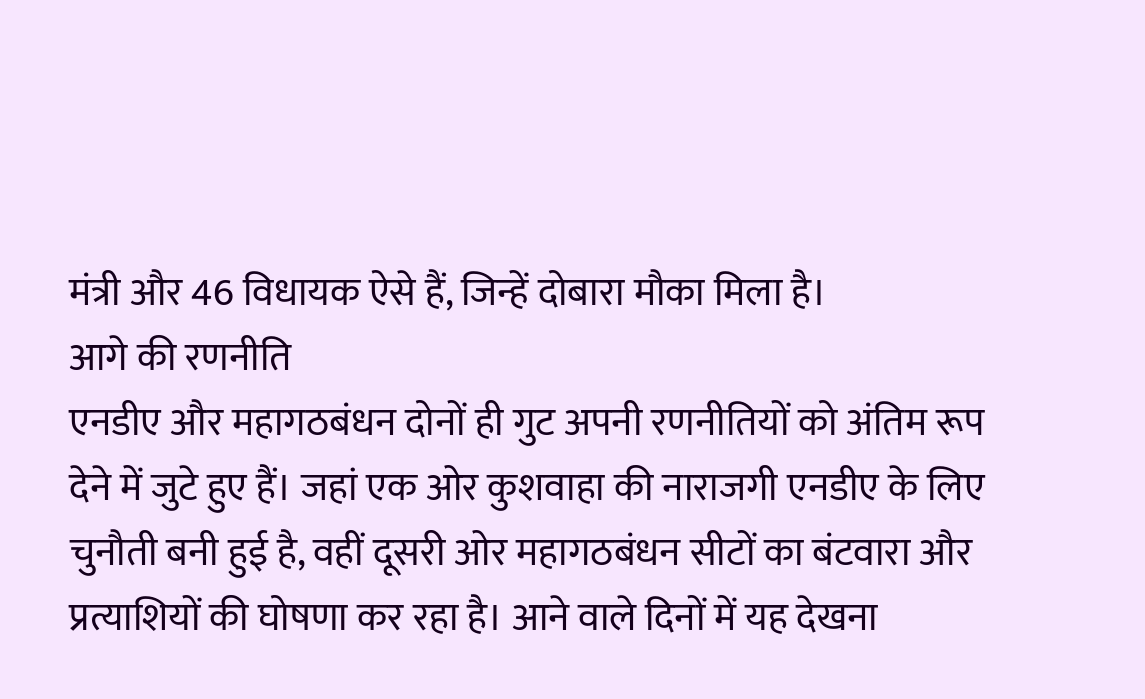मंत्री और 46 विधायक ऐसे हैं, जिन्हें दोबारा मौका मिला है।
आगे की रणनीति
एनडीए और महागठबंधन दोनों ही गुट अपनी रणनीतियों को अंतिम रूप देने में जुटे हुए हैं। जहां एक ओर कुशवाहा की नाराजगी एनडीए के लिए चुनौती बनी हुई है, वहीं दूसरी ओर महागठबंधन सीटों का बंटवारा और प्रत्याशियों की घोषणा कर रहा है। आने वाले दिनों में यह देखना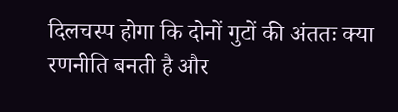दिलचस्प होगा कि दोनों गुटों की अंततः क्या रणनीति बनती है और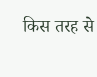किस तरह से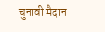चुनावी मैदान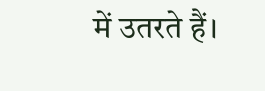में उतरते हैं।